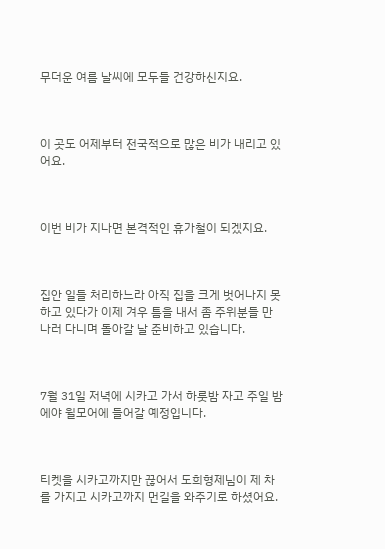무더운 여름 날씨에 모두들 건강하신지요.



이 곳도 어제부터 전국적으로 많은 비가 내리고 있어요.



이번 비가 지나면 본격적인 휴가철이 되겠지요.



집안 일들 처리하느라 아직 집을 크게 벗어나지 못하고 있다가 이제 겨우 틈을 내서 좀 주위분들 만나러 다니며 돌아갈 날 준비하고 있습니다.



7월 31일 저녁에 시카고 가서 하룻밤 자고 주일 밤에야 윌모어에 들어갈 예정입니다.



티켓을 시카고까지만 끊어서 도희형제님이 제 차를 가지고 시카고까지 먼길을 와주기로 하셨어요.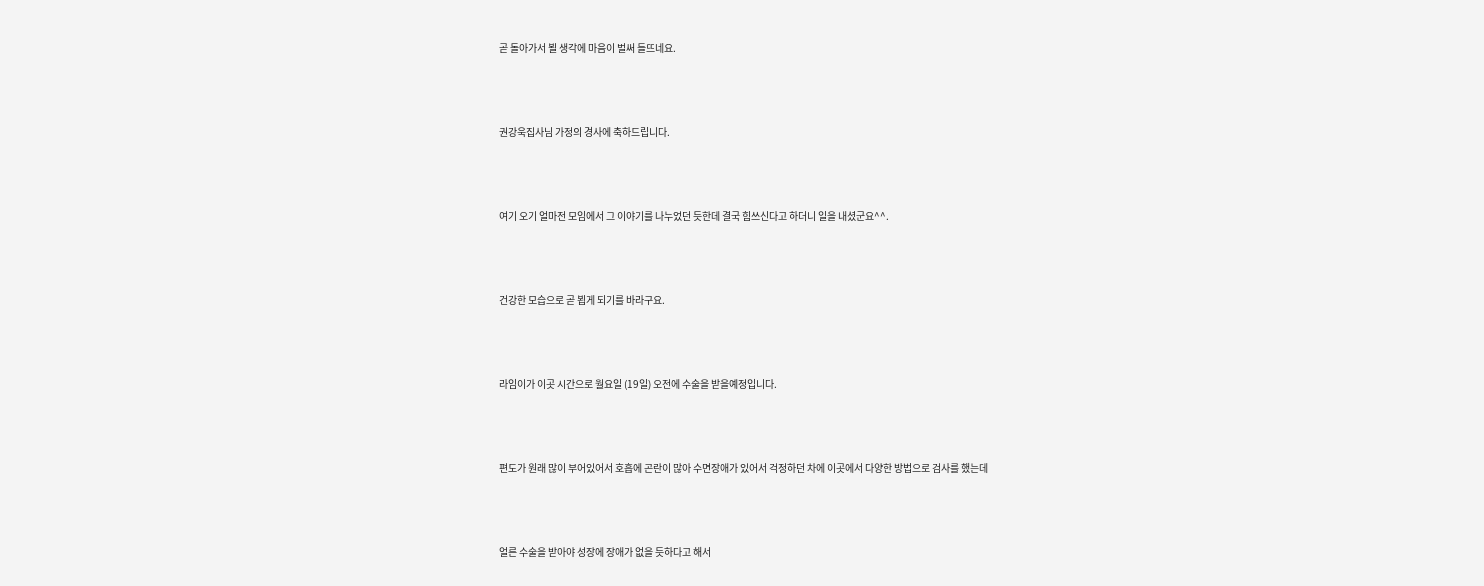곧 돌아가서 뵐 생각에 마음이 벌써 들뜨네요.



권강욱집사님 가정의 경사에 축하드립니다.



여기 오기 얼마전 모임에서 그 이야기를 나누었던 듯한데 결국 힘쓰신다고 하더니 일을 내셨군요^^.



건강한 모습으로 곧 뵙게 되기를 바라구요.



라임이가 이곳 시간으로 월요일 (19일) 오전에 수술을 받을예정입니다.



편도가 원래 많이 부어있어서 호흡에 곤란이 많아 수면장애가 있어서 걱정하던 차에 이곳에서 다양한 방법으로 검사를 했는데



얼른 수술을 받아야 성장에 장애가 없을 듯하다고 해서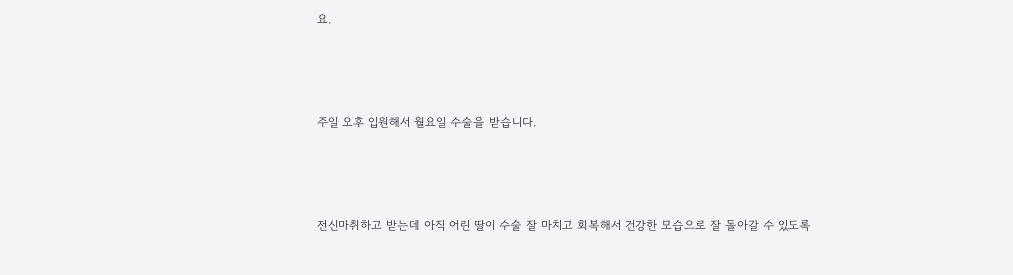요.



주일 오후 입원해서 월요일 수술을 받습니다.



전신마취하고 받는데 아직 어린 딸이 수술 잘 마치고 회복해서 건강한 모습으로 잘 돌아갈 수 있도록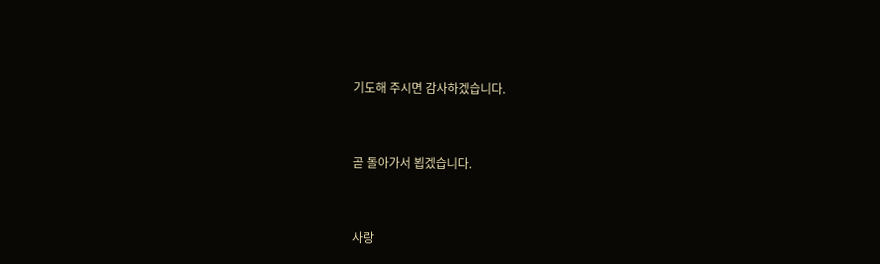기도해 주시면 감사하겠습니다.



곧 돌아가서 뵙겠습니다.



사랑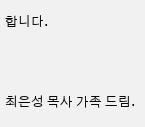합니다.



최은성 목사 가족 드림.